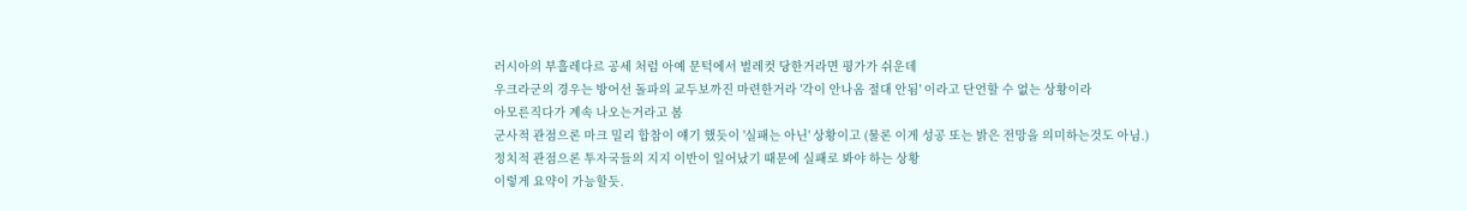러시아의 부흘레다르 공세 처럼 아예 문턱에서 벌레컷 당한거라면 평가가 쉬운데
우크라군의 경우는 방어선 돌파의 교두보까진 마련한거라 '각이 안나옴 절대 안됨' 이라고 단언할 수 없는 상황이라
아모른직다가 계속 나오는거라고 봄
군사적 관점으론 마크 밀리 합참이 얘기 했듯이 '실패는 아닌' 상황이고 (물론 이게 성공 또는 밝은 전망을 의미하는것도 아님.)
정치적 관점으론 투자국들의 지지 이반이 일어났기 때문에 실패로 봐야 하는 상황
이렇게 요약이 가능할듯.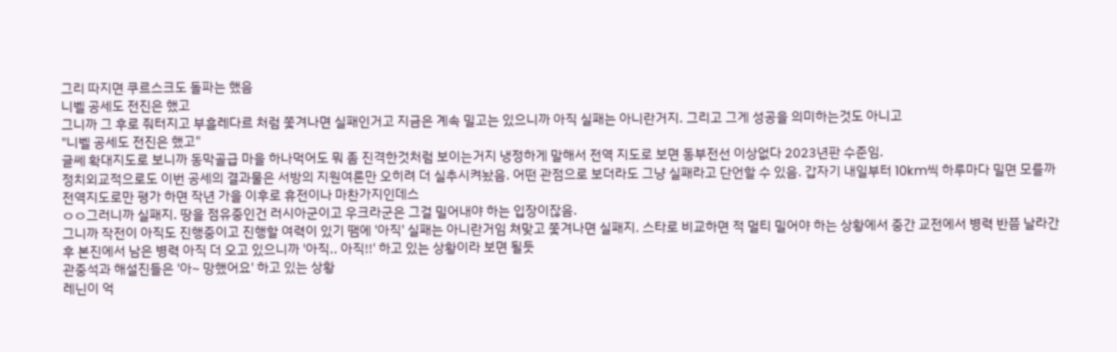그리 따지면 쿠르스크도 돌파는 했음
니벨 공세도 전진은 했고
그니까 그 후로 줘터지고 부흘레다르 처럼 쫓겨나면 실패인거고 지금은 계속 밀고는 있으니까 아직 실패는 아니란거지. 그리고 그게 성공을 의미하는것도 아니고
"니벨 공세도 전진은 했고"
글쎄 확대지도로 보니까 동막골급 마을 하나먹어도 뭐 좀 진격한것처럼 보이는거지 냉정하게 말해서 전역 지도로 보면 동부전선 이상없다 2023년판 수준임.
정치외교적으로도 이번 공세의 결과물은 서방의 지원여론만 오히려 더 실추시켜놨음. 어떤 관점으로 보더라도 그냥 실패라고 단언할 수 있음. 갑자기 내일부터 10km씩 하루마다 밀면 모를까
전역지도로만 평가 하면 작년 가을 이후로 휴전이나 마찬가지인데스
ㅇㅇ그러니까 실패지. 땅을 점유중인건 러시아군이고 우크라군은 그걸 밀어내야 하는 입장이잖음.
그니까 작전이 아직도 진행중이고 진행할 여력이 있기 땜에 '아직' 실패는 아니란거임 쳐맞고 쫓겨나면 실패지. 스타로 비교하면 적 멀티 밀어야 하는 상황에서 중간 교전에서 병력 반쯤 날라간후 본진에서 남은 병력 아직 더 오고 있으니까 '아직.. 아직!!' 하고 있는 상황이라 보면 될듯
관중석과 해설진들은 '아~ 망했어요' 하고 있는 상황
레닌이 억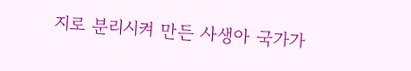지로 분리시켜 만든 사생아 국가가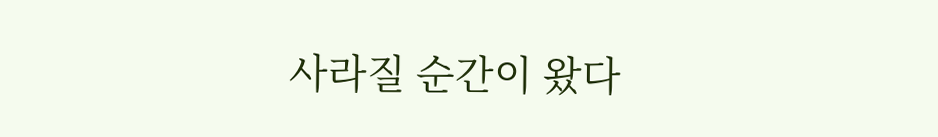사라질 순간이 왔다